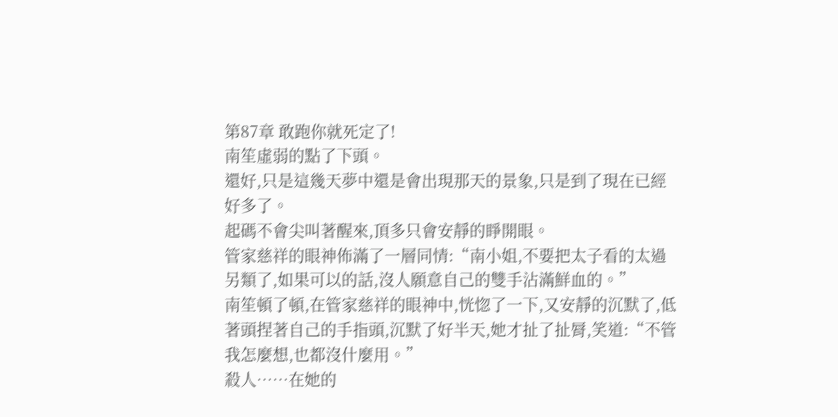第87章 敢跑你就死定了!
南笙虛弱的點了下頭。
還好,只是這幾天夢中還是會出現那天的景象,只是到了現在已經好多了。
起碼不會尖叫著醒來,頂多只會安靜的睜開眼。
管家慈祥的眼神佈滿了一層同情:“南小姐,不要把太子看的太過另類了,如果可以的話,沒人願意自己的雙手沾滿鮮血的。”
南笙頓了頓,在管家慈祥的眼神中,恍惚了一下,又安靜的沉默了,低著頭捏著自己的手指頭,沉默了好半天,她才扯了扯脣,笑道:“不管我怎麼想,也都沒什麼用。”
殺人……在她的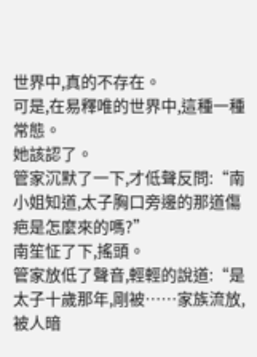世界中,真的不存在。
可是,在易釋唯的世界中,這種一種常態。
她該認了。
管家沉默了一下,才低聲反問:“南小姐知道,太子胸口旁邊的那道傷疤是怎麼來的嗎?”
南笙怔了下,搖頭。
管家放低了聲音,輕輕的說道:“是太子十歲那年,剛被……家族流放,被人暗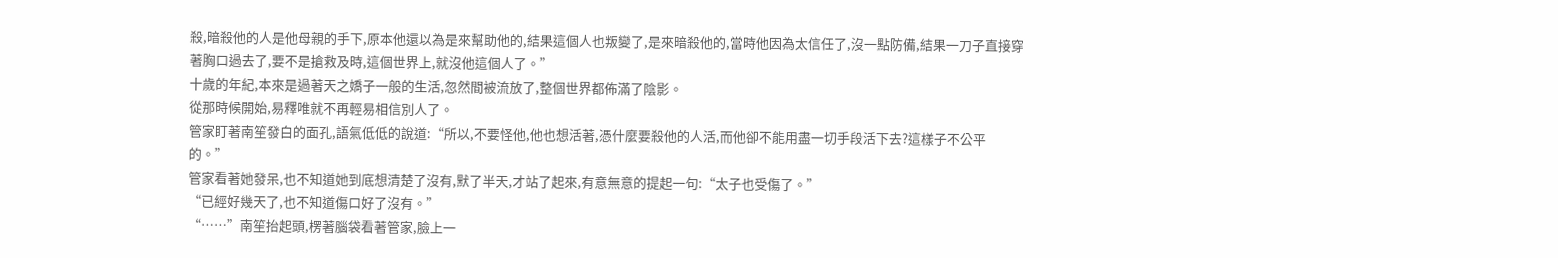殺,暗殺他的人是他母親的手下,原本他還以為是來幫助他的,結果這個人也叛變了,是來暗殺他的,當時他因為太信任了,沒一點防備,結果一刀子直接穿著胸口過去了,要不是搶救及時,這個世界上,就沒他這個人了。”
十歲的年紀,本來是過著天之嬌子一般的生活,忽然間被流放了,整個世界都佈滿了陰影。
從那時候開始,易釋唯就不再輕易相信別人了。
管家盯著南笙發白的面孔,語氣低低的說道:“所以,不要怪他,他也想活著,憑什麼要殺他的人活,而他卻不能用盡一切手段活下去?這樣子不公平的。”
管家看著她發呆,也不知道她到底想清楚了沒有,默了半天,才站了起來,有意無意的提起一句:“太子也受傷了。”
“已經好幾天了,也不知道傷口好了沒有。”
“……”南笙抬起頭,楞著腦袋看著管家,臉上一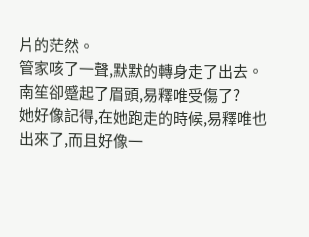片的茫然。
管家咳了一聲,默默的轉身走了出去。
南笙卻蹙起了眉頭,易釋唯受傷了?
她好像記得,在她跑走的時候,易釋唯也出來了,而且好像一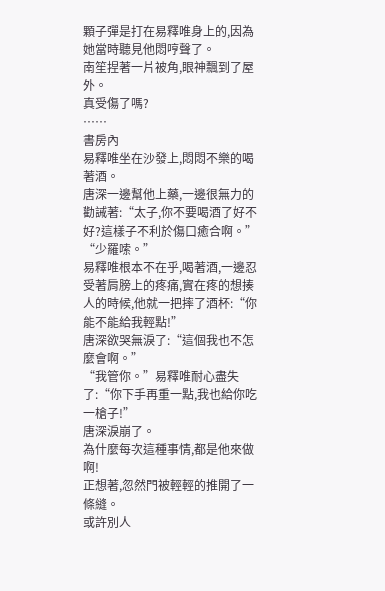顆子彈是打在易釋唯身上的,因為她當時聽見他悶哼聲了。
南笙捏著一片被角,眼神飄到了屋外。
真受傷了嗎?
……
書房內
易釋唯坐在沙發上,悶悶不樂的喝著酒。
唐深一邊幫他上藥,一邊很無力的勸誡著:“太子,你不要喝酒了好不好?這樣子不利於傷口癒合啊。”
“少羅嗦。”
易釋唯根本不在乎,喝著酒,一邊忍受著肩膀上的疼痛,實在疼的想揍人的時候,他就一把摔了酒杯:“你能不能給我輕點!”
唐深欲哭無淚了:“這個我也不怎麼會啊。”
“我管你。”易釋唯耐心盡失了:“你下手再重一點,我也給你吃一槍子!”
唐深淚崩了。
為什麼每次這種事情,都是他來做啊!
正想著,忽然門被輕輕的推開了一條縫。
或許別人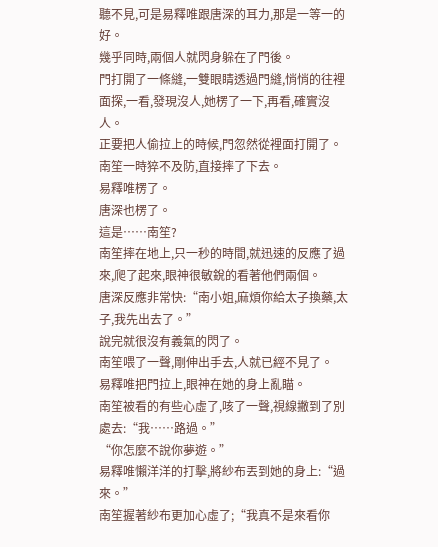聽不見,可是易釋唯跟唐深的耳力,那是一等一的好。
幾乎同時,兩個人就閃身躲在了門後。
門打開了一條縫,一雙眼睛透過門縫,悄悄的往裡面探,一看,發現沒人,她楞了一下,再看,確實沒人。
正要把人偷拉上的時候,門忽然從裡面打開了。
南笙一時猝不及防,直接摔了下去。
易釋唯楞了。
唐深也楞了。
這是……南笙?
南笙摔在地上,只一秒的時間,就迅速的反應了過來,爬了起來,眼神很敏銳的看著他們兩個。
唐深反應非常快:“南小姐,麻煩你給太子換藥,太子,我先出去了。”
說完就很沒有義氣的閃了。
南笙喂了一聲,剛伸出手去,人就已經不見了。
易釋唯把門拉上,眼神在她的身上亂瞄。
南笙被看的有些心虛了,咳了一聲,視線撇到了別處去:“我……路過。”
“你怎麼不說你夢遊。”
易釋唯懶洋洋的打擊,將紗布丟到她的身上:“過來。”
南笙握著紗布更加心虛了;“我真不是來看你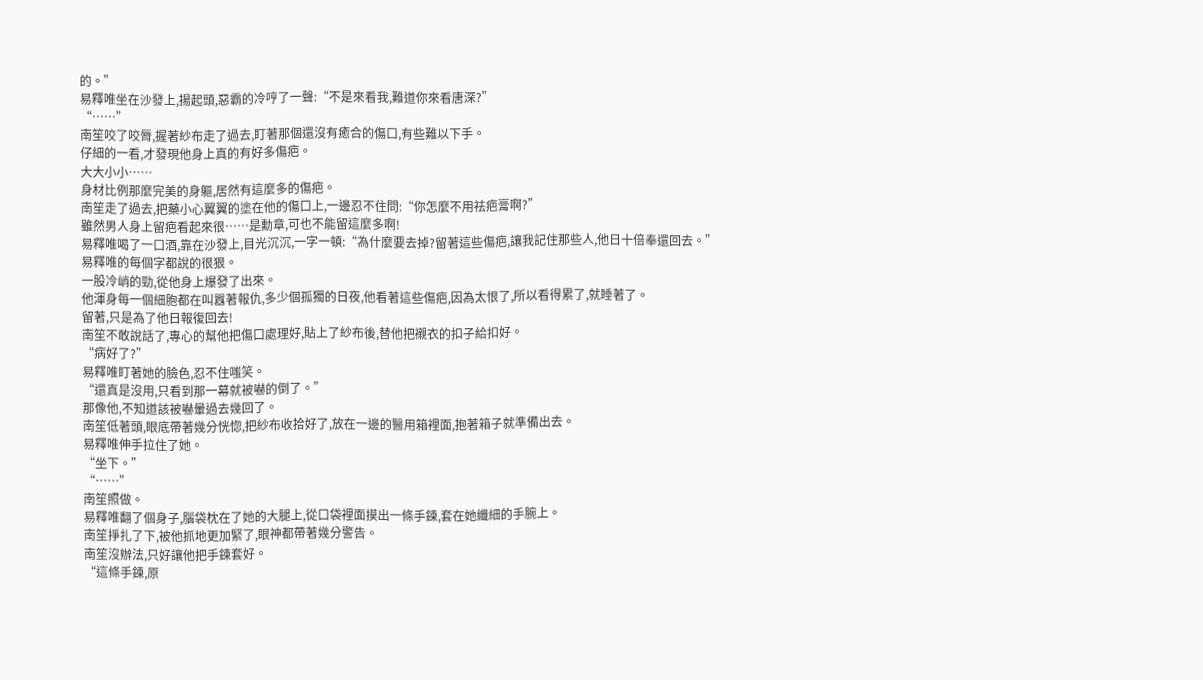的。”
易釋唯坐在沙發上,揚起頭,惡霸的冷哼了一聲:“不是來看我,難道你來看唐深?”
“……”
南笙咬了咬脣,握著紗布走了過去,盯著那個還沒有癒合的傷口,有些難以下手。
仔細的一看,才發現他身上真的有好多傷疤。
大大小小……
身材比例那麼完美的身軀,居然有這麼多的傷疤。
南笙走了過去,把藥小心翼翼的塗在他的傷口上,一邊忍不住問:“你怎麼不用祛疤膏啊?”
雖然男人身上留疤看起來很……是勳章,可也不能留這麼多啊!
易釋唯喝了一口酒,靠在沙發上,目光沉沉,一字一頓:“為什麼要去掉?留著這些傷疤,讓我記住那些人,他日十倍奉還回去。”
易釋唯的每個字都說的很狠。
一股冷峭的勁,從他身上爆發了出來。
他渾身每一個細胞都在叫囂著報仇,多少個孤獨的日夜,他看著這些傷疤,因為太恨了,所以看得累了,就睡著了。
留著,只是為了他日報復回去!
南笙不敢說話了,專心的幫他把傷口處理好,貼上了紗布後,替他把襯衣的扣子給扣好。
“病好了?”
易釋唯盯著她的臉色,忍不住嗤笑。
“還真是沒用,只看到那一幕就被嚇的倒了。”
那像他,不知道該被嚇暈過去幾回了。
南笙低著頭,眼底帶著幾分恍惚,把紗布收拾好了,放在一邊的醫用箱裡面,抱著箱子就準備出去。
易釋唯伸手拉住了她。
“坐下。”
“……”
南笙照做。
易釋唯翻了個身子,腦袋枕在了她的大腿上,從口袋裡面摸出一條手鍊,套在她纖細的手腕上。
南笙掙扎了下,被他抓地更加緊了,眼神都帶著幾分警告。
南笙沒辦法,只好讓他把手鍊套好。
“這條手鍊,原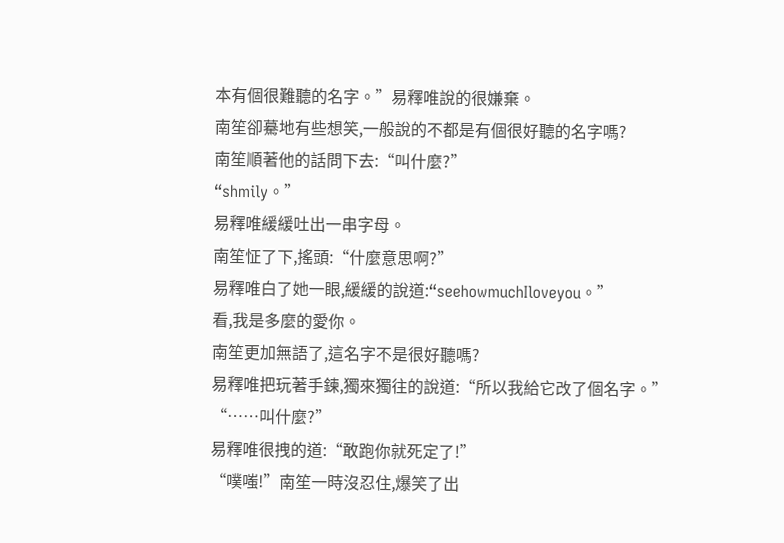本有個很難聽的名字。”易釋唯說的很嫌棄。
南笙卻驀地有些想笑,一般說的不都是有個很好聽的名字嗎?
南笙順著他的話問下去:“叫什麼?”
“shmily。”
易釋唯緩緩吐出一串字母。
南笙怔了下,搖頭:“什麼意思啊?”
易釋唯白了她一眼,緩緩的說道:“seehowmuchIloveyou。”
看,我是多麼的愛你。
南笙更加無語了,這名字不是很好聽嗎?
易釋唯把玩著手鍊,獨來獨往的說道:“所以我給它改了個名字。”
“……叫什麼?”
易釋唯很拽的道:“敢跑你就死定了!”
“噗嗤!”南笙一時沒忍住,爆笑了出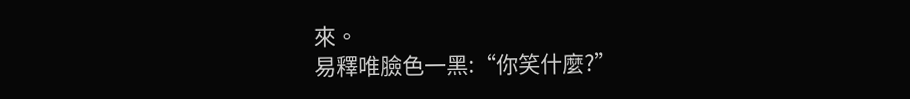來。
易釋唯臉色一黑:“你笑什麼?”